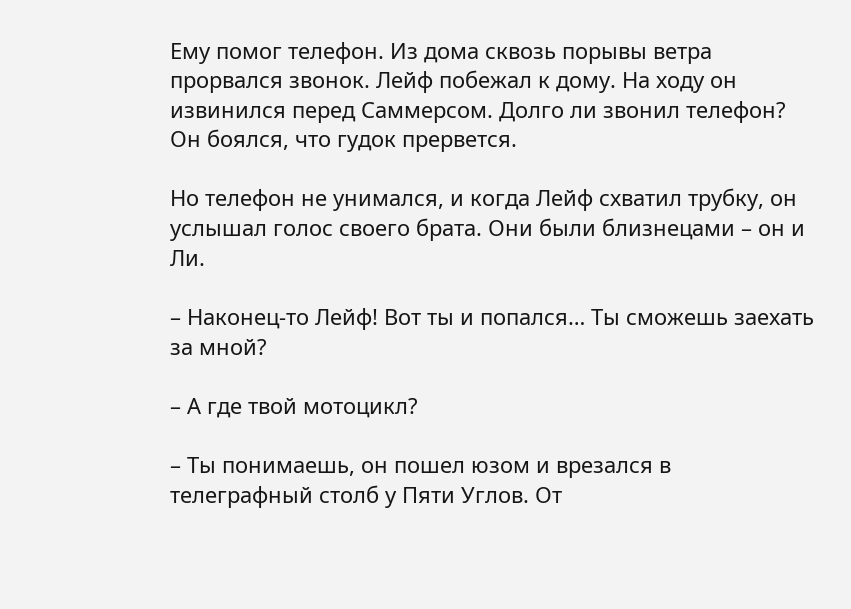Ему помог телефон. Из дома сквозь порывы ветра прорвался звонок. Лейф побежал к дому. На ходу он извинился перед Саммерсом. Долго ли звонил телефон? Он боялся, что гудок прервется.

Но телефон не унимался, и когда Лейф схватил трубку, он услышал голос своего брата. Они были близнецами – он и Ли.

– Наконец-то Лейф! Вот ты и попался… Ты сможешь заехать за мной?

– А где твой мотоцикл?

– Ты понимаешь, он пошел юзом и врезался в телеграфный столб у Пяти Углов. От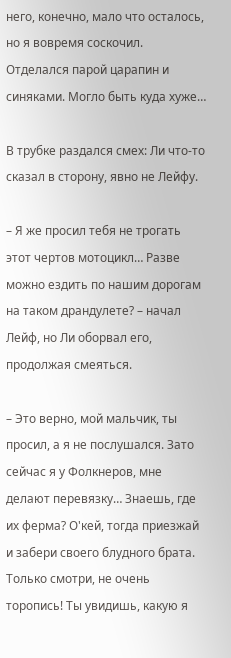него, конечно, мало что осталось, но я вовремя соскочил. Отделался парой царапин и синяками. Могло быть куда хуже…

В трубке раздался смех: Ли что-то сказал в сторону, явно не Лейфу.

– Я же просил тебя не трогать этот чертов мотоцикл… Разве можно ездить по нашим дорогам на таком драндулете? – начал Лейф, но Ли оборвал его, продолжая смеяться.

– Это верно, мой мальчик, ты просил, а я не послушался. Зато сейчас я у Фолкнеров, мне делают перевязку… Знаешь, где их ферма? О'кей, тогда приезжай и забери своего блудного брата. Только смотри, не очень торопись! Ты увидишь, какую я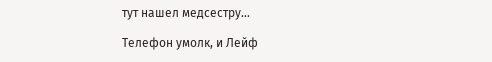тут нашел медсестру…

Телефон умолк, и Лейф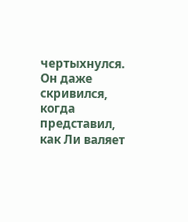чертыхнулся. Он даже скривился, когда представил, как Ли валяет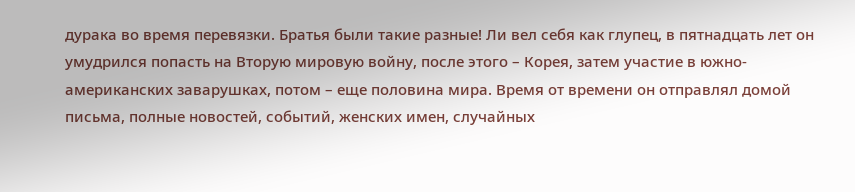дурака во время перевязки. Братья были такие разные! Ли вел себя как глупец, в пятнадцать лет он умудрился попасть на Вторую мировую войну, после этого – Корея, затем участие в южно-американских заварушках, потом – еще половина мира. Время от времени он отправлял домой письма, полные новостей, событий, женских имен, случайных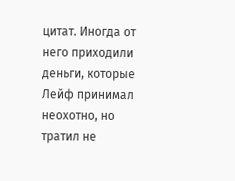цитат. Иногда от него приходили деньги, которые Лейф принимал неохотно, но тратил не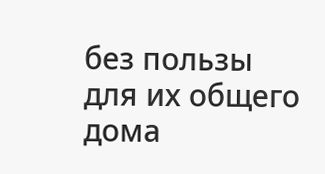без пользы для их общего дома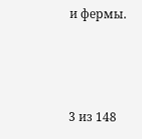и фермы.



3 из 148